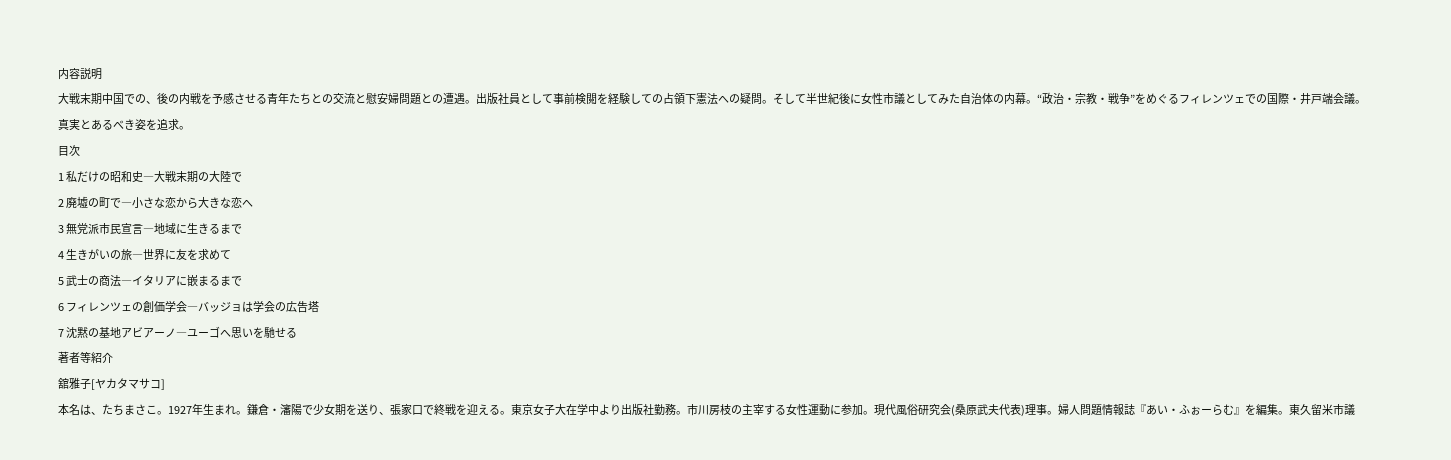内容説明
大戦末期中国での、後の内戦を予感させる青年たちとの交流と慰安婦問題との遭遇。出版社員として事前検閲を経験しての占領下憲法への疑問。そして半世紀後に女性市議としてみた自治体の内幕。“政治・宗教・戦争”をめぐるフィレンツェでの国際・井戸端会議。真実とあるべき姿を追求。
目次
1 私だけの昭和史―大戦末期の大陸で
2 廃墟の町で―小さな恋から大きな恋へ
3 無党派市民宣言―地域に生きるまで
4 生きがいの旅―世界に友を求めて
5 武士の商法―イタリアに嵌まるまで
6 フィレンツェの創価学会―バッジョは学会の広告塔
7 沈黙の基地アビアーノ―ユーゴへ思いを馳せる
著者等紹介
舘雅子[ヤカタマサコ]
本名は、たちまさこ。1927年生まれ。鎌倉・瀋陽で少女期を送り、張家口で終戦を迎える。東京女子大在学中より出版社勤務。市川房枝の主宰する女性運動に参加。現代風俗研究会(桑原武夫代表)理事。婦人問題情報誌『あい・ふぉーらむ』を編集。東久留米市議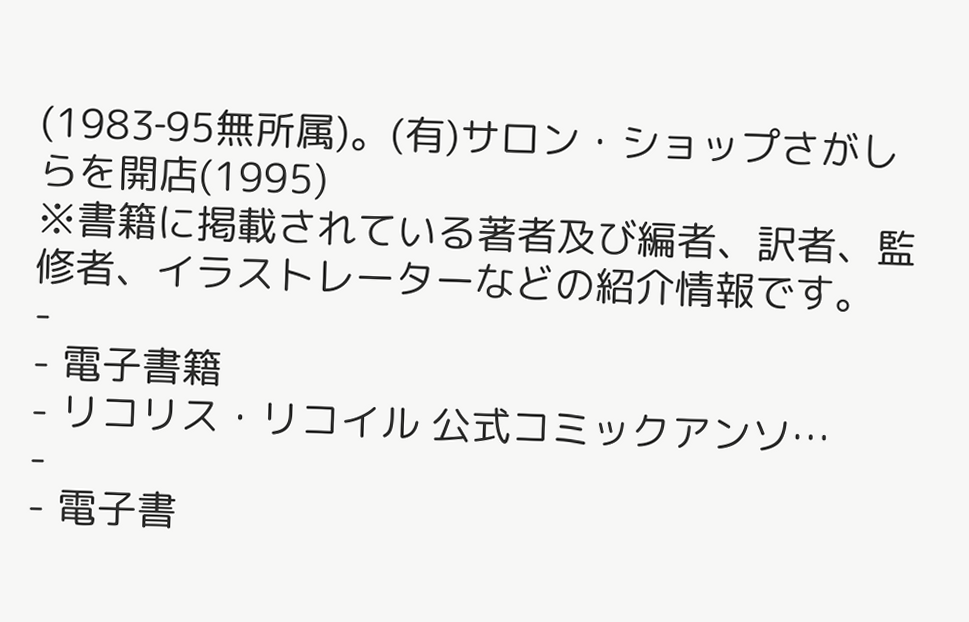(1983‐95無所属)。(有)サロン・ショップさがしらを開店(1995)
※書籍に掲載されている著者及び編者、訳者、監修者、イラストレーターなどの紹介情報です。
-
- 電子書籍
- リコリス・リコイル 公式コミックアンソ…
-
- 電子書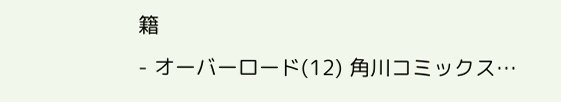籍
- オーバーロード(12) 角川コミックス…